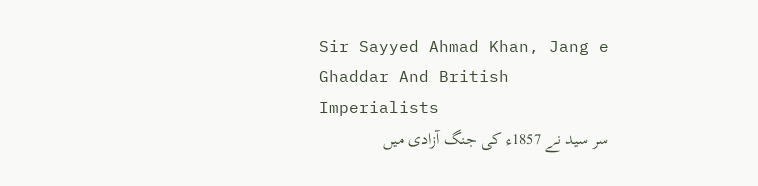Sir Sayyed Ahmad Khan, Jang e Ghaddar And British Imperialists
سر سید نے 1857ء کی جنگ آزادی میں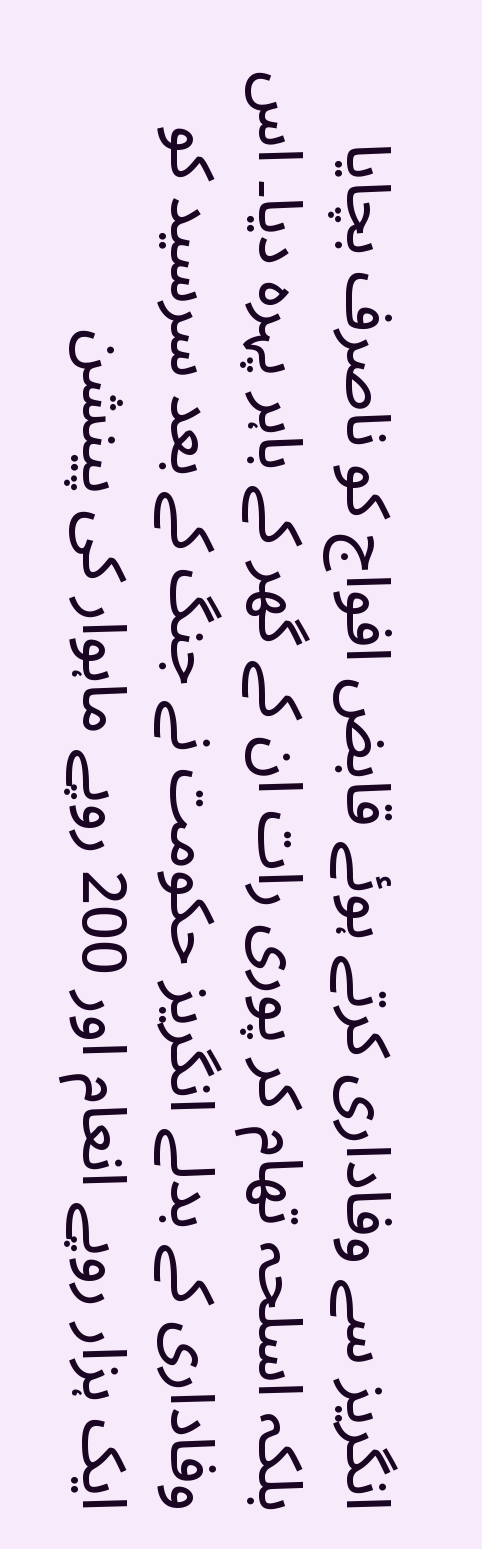انگریز سے وفاداری کرتے ہوئے قابض افواج کو ناصرف بچایا بلکہ اسلحہ تھام کر پوری رات ان کے گھر کے باہر پہرہ دیا۔ اس وفاداری کے بدلے انگریز حکومت نے جنگ کے بعد سرسید کو ایک ہزار روپے انعام اور 200 روپے ماہوار کی پینشن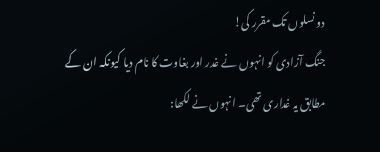دو نسلوں تک مقرر کی!
جنگ آزادی کو انہوں نے غدر اور بغاوت کا نام دیا کیونکہ ان کے مطابق یہ غداری تھی۔ انہوں نے لکھا: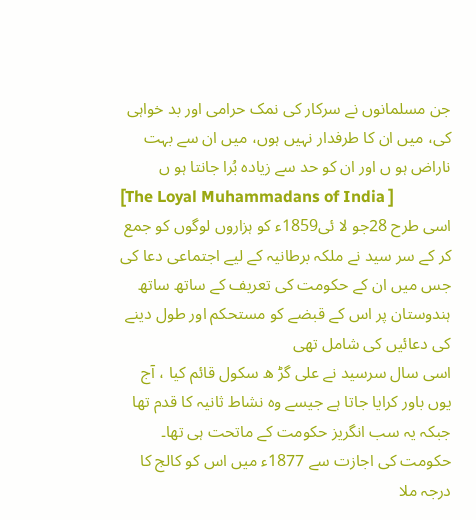جن مسلمانوں نے سرکار کی نمک حرامی اور بد خواہی کی، میں ان کا طرفدار نہیں ہوں، میں ان سے بہت ناراض ہو ں اور ان کو حد سے زیادہ بُرا جانتا ہو ں
[The Loyal Muhammadans of India ]
اسی طرح 28جو لا ئی1859ء کو ہزاروں لوگوں کو جمع کر کے سر سید نے ملکہ برطانیہ کے لیے اجتماعی دعا کی جس میں ان کے حکومت کی تعریف کے ساتھ ساتھ ہندوستان پر اس کے قبضے کو مستحکم اور طول دینے کی دعائیں کی شامل تھی
اسی سال سرسید نے علی گڑ ھ سکول قائم کیا ، آج یوں باور کرایا جاتا ہے جیسے وہ نشاط ثانیہ کا قدم تھا جبکہ یہ سب انگریز حکومت کے ماتحت ہی تھا۔ حکومت کی اجازت سے 1877ء میں اس کو کالج کا درجہ ملا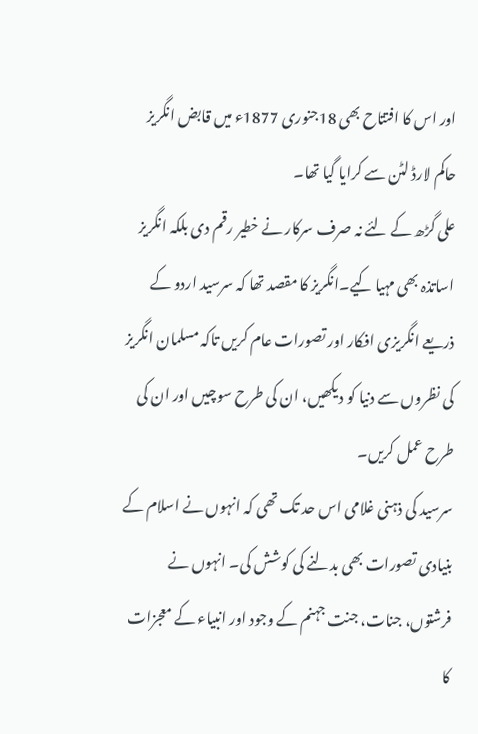اور اس کا افتتاح بھی 18جنوری 1877ء میں قابض انگریز حاکم لارڈ لٹن سے کرایا گیا تھا۔
علی گڑھ کے لئے نہ صرف سرکار نے خطیر رقم دی بلکہ انگریز اساتذہ بھی مہیا کیے۔انگریز کا مقصد تھا کہ سرسید اردو کے ذریعے انگریزی افکار اور تصورات عام کریں تاکہ مسلمان انگریز کی نظروں سے دنیا کو دیکھیں، ان کی طرح سوچیں اور ان کی طرح عمل کریں۔
سرسید کی ذہنی غلامی اس حد تک تھی کہ انہوں نے اسلام کے بنیادی تصورات بھی بدلنے کی کوشش کی۔ انہوں نے فرشتوں، جنات، جنت جہنم کے وجود اور انبیاء کے معجزات کا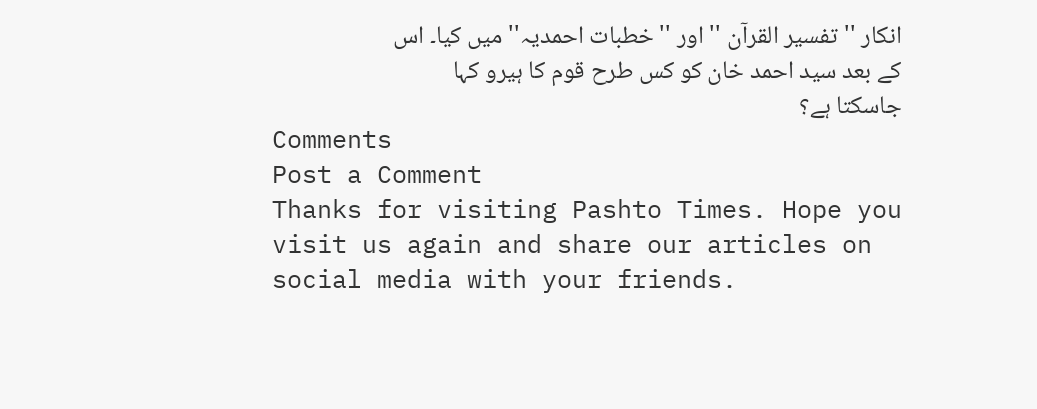انکار ''تفسیر القرآن '' اور ''خطبات احمدیہ'' میں کیا۔ اس کے بعد سید احمد خان کو کس طرح قوم کا ہیرو کہا جاسکتا ہے؟
Comments
Post a Comment
Thanks for visiting Pashto Times. Hope you visit us again and share our articles on social media with your friends.